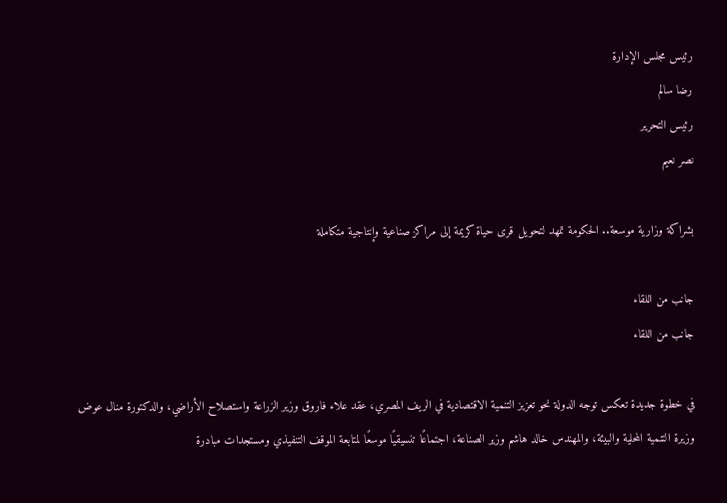رئيس مجلس الإدارة
رضا سالم
رئيس التحرير
نصر نعيم

بشراكة وزارية موسعة.. الحكومة تمهد لتحويل قرى حياة كريمة إلى مراكز صناعية وإنتاجية متكاملة

جانب من اللقاء
جانب من اللقاء

في خطوة جديدة تعكس توجه الدولة نحو تعزيز التنمية الاقتصادية في الريف المصري، عقد علاء فاروق وزير الزراعة واستصلاح الأراضي، والدكتورة منال عوض وزيرة التنمية المحلية والبيئة، والمهندس خالد هاشم وزير الصناعة، اجتماعًا تنسيقيًا موسعًا لمتابعة الموقف التنفيذي ومستجدات مبادرة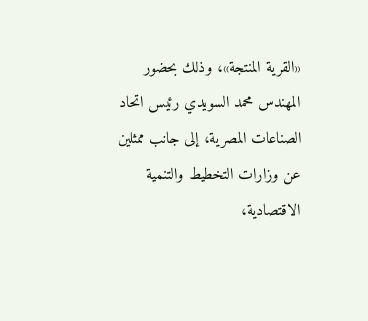«القرية المنتجة»، وذلك بحضور المهندس محمد السويدي رئيس اتحاد الصناعات المصرية، إلى جانب ممثلين عن وزارات التخطيط والتنمية الاقتصادية،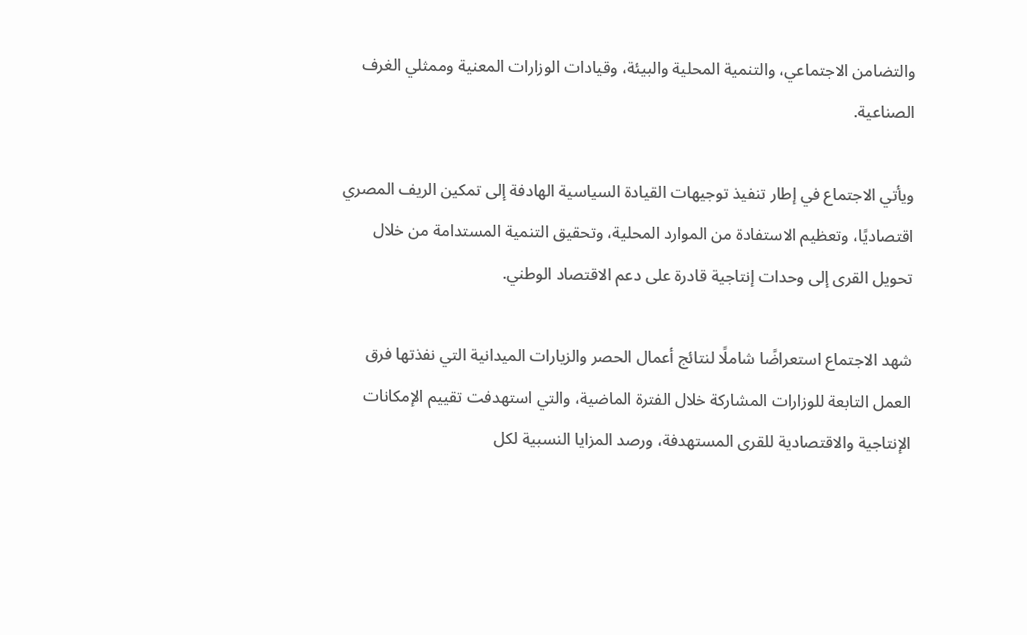والتضامن الاجتماعي، والتنمية المحلية والبيئة، وقيادات الوزارات المعنية وممثلي الغرف الصناعية.

ويأتي الاجتماع في إطار تنفيذ توجيهات القيادة السياسية الهادفة إلى تمكين الريف المصري اقتصاديًا، وتعظيم الاستفادة من الموارد المحلية، وتحقيق التنمية المستدامة من خلال تحويل القرى إلى وحدات إنتاجية قادرة على دعم الاقتصاد الوطني.

شهد الاجتماع استعراضًا شاملًا لنتائج أعمال الحصر والزيارات الميدانية التي نفذتها فرق العمل التابعة للوزارات المشاركة خلال الفترة الماضية، والتي استهدفت تقييم الإمكانات الإنتاجية والاقتصادية للقرى المستهدفة، ورصد المزايا النسبية لكل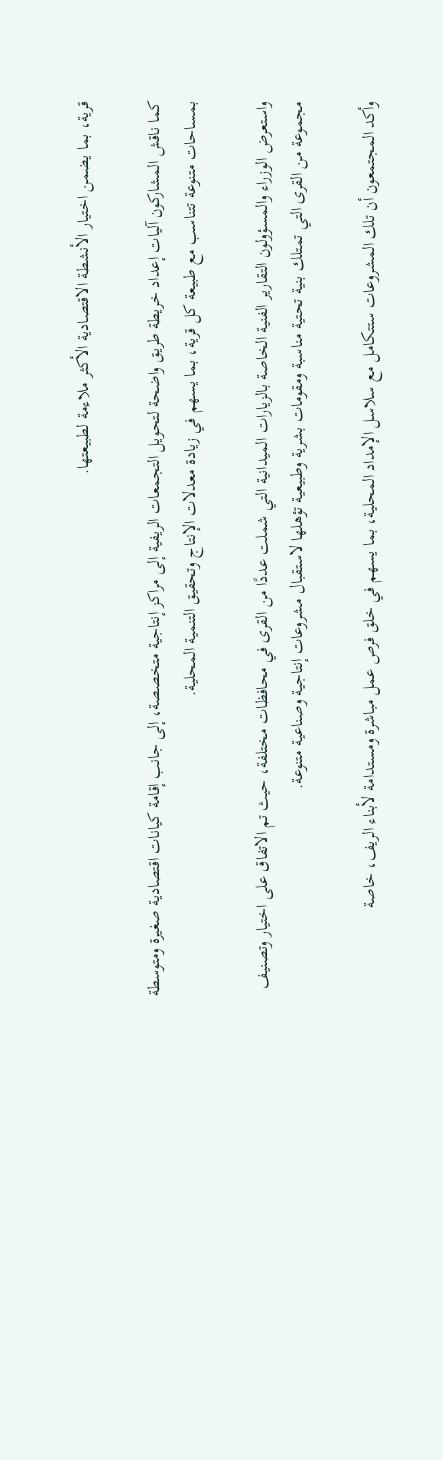قرية، بما يضمن اختيار الأنشطة الاقتصادية الأكثر ملاءمة لطبيعتها.

كما ناقش المشاركون آليات إعداد خريطة طريق واضحة لتحويل التجمعات الريفية إلى مراكز إنتاجية متخصصة، إلى جانب إقامة كيانات اقتصادية صغيرة ومتوسطة بمساحات متنوعة تتناسب مع طبيعة كل قرية، بما يسهم في زيادة معدلات الإنتاج وتحقيق التنمية المحلية.

واستعرض الوزراء والمسؤولون التقارير الفنية الخاصة بالزيارات الميدانية التي شملت عددًا من القرى في محافظات مختلفة، حيث تم الاتفاق على اختيار وتصنيف مجموعة من القرى التي تمتلك بنية تحتية مناسبة ومقومات بشرية وطبيعية تؤهلها لاستقبال مشروعات إنتاجية وصناعية متنوعة.

وأكد المجتمعون أن تلك المشروعات ستتكامل مع سلاسل الإمداد المحلية، بما يسهم في خلق فرص عمل مباشرة ومستدامة لأبناء الريف، خاصة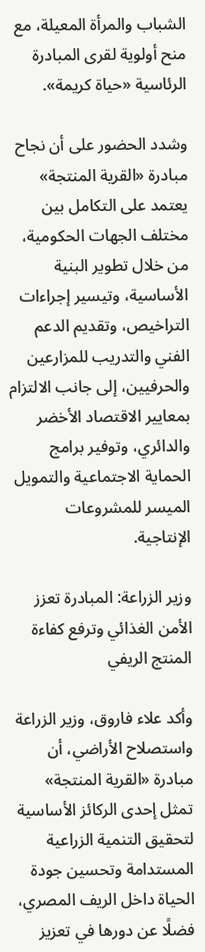الشباب والمرأة المعيلة، مع منح أولوية لقرى المبادرة الرئاسية «حياة كريمة».

وشدد الحضور على أن نجاح مبادرة «القرية المنتجة» يعتمد على التكامل بين مختلف الجهات الحكومية، من خلال تطوير البنية الأساسية، وتيسير إجراءات التراخيص، وتقديم الدعم الفني والتدريب للمزارعين والحرفيين، إلى جانب الالتزام بمعايير الاقتصاد الأخضر والدائري، وتوفير برامج الحماية الاجتماعية والتمويل الميسر للمشروعات الإنتاجية.

وزير الزراعة: المبادرة تعزز الأمن الغذائي وترفع كفاءة المنتج الريفي

وأكد علاء فاروق، وزير الزراعة واستصلاح الأراضي، أن مبادرة «القرية المنتجة» تمثل إحدى الركائز الأساسية لتحقيق التنمية الزراعية المستدامة وتحسين جودة الحياة داخل الريف المصري، فضلًا عن دورها في تعزيز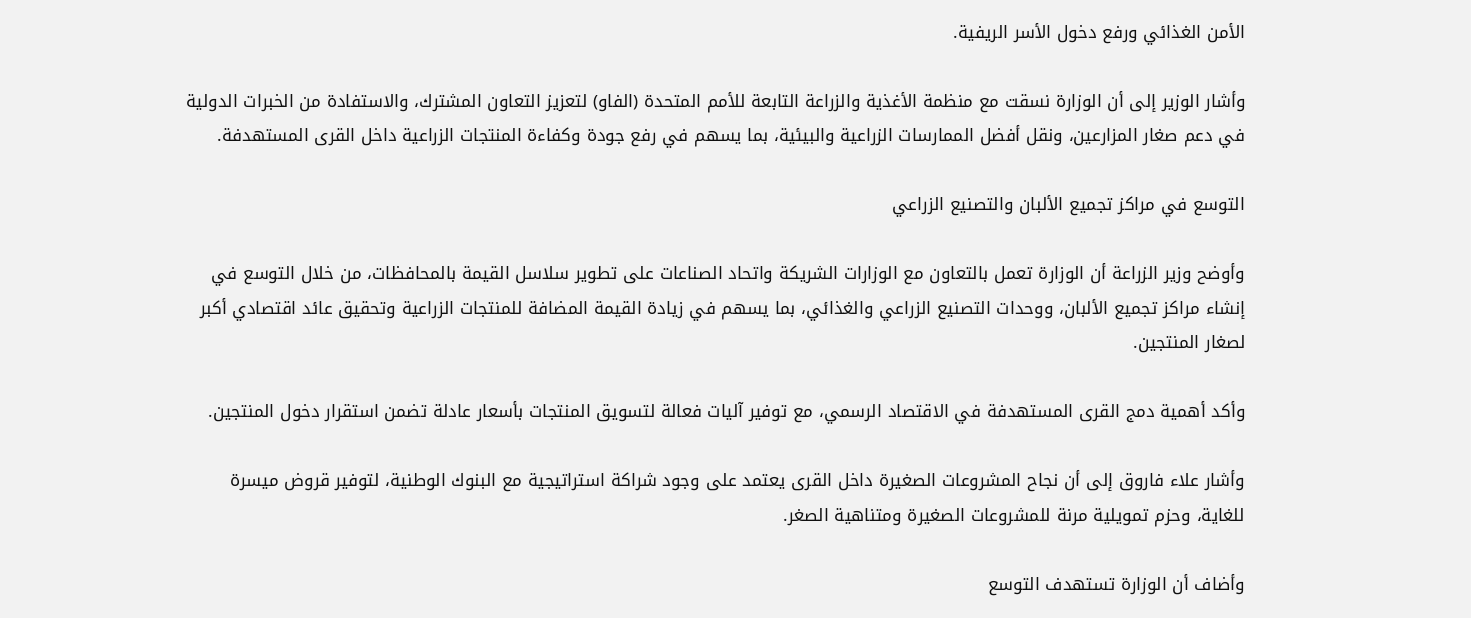الأمن الغذائي ورفع دخول الأسر الريفية.

وأشار الوزير إلى أن الوزارة نسقت مع منظمة الأغذية والزراعة التابعة للأمم المتحدة (الفاو) لتعزيز التعاون المشترك، والاستفادة من الخبرات الدولية في دعم صغار المزارعين، ونقل أفضل الممارسات الزراعية والبيئية، بما يسهم في رفع جودة وكفاءة المنتجات الزراعية داخل القرى المستهدفة.

التوسع في مراكز تجميع الألبان والتصنيع الزراعي

وأوضح وزير الزراعة أن الوزارة تعمل بالتعاون مع الوزارات الشريكة واتحاد الصناعات على تطوير سلاسل القيمة بالمحافظات، من خلال التوسع في إنشاء مراكز تجميع الألبان، ووحدات التصنيع الزراعي والغذائي، بما يسهم في زيادة القيمة المضافة للمنتجات الزراعية وتحقيق عائد اقتصادي أكبر لصغار المنتجين.

وأكد أهمية دمج القرى المستهدفة في الاقتصاد الرسمي، مع توفير آليات فعالة لتسويق المنتجات بأسعار عادلة تضمن استقرار دخول المنتجين.

وأشار علاء فاروق إلى أن نجاح المشروعات الصغيرة داخل القرى يعتمد على وجود شراكة استراتيجية مع البنوك الوطنية، لتوفير قروض ميسرة للغاية، وحزم تمويلية مرنة للمشروعات الصغيرة ومتناهية الصغر.

وأضاف أن الوزارة تستهدف التوسع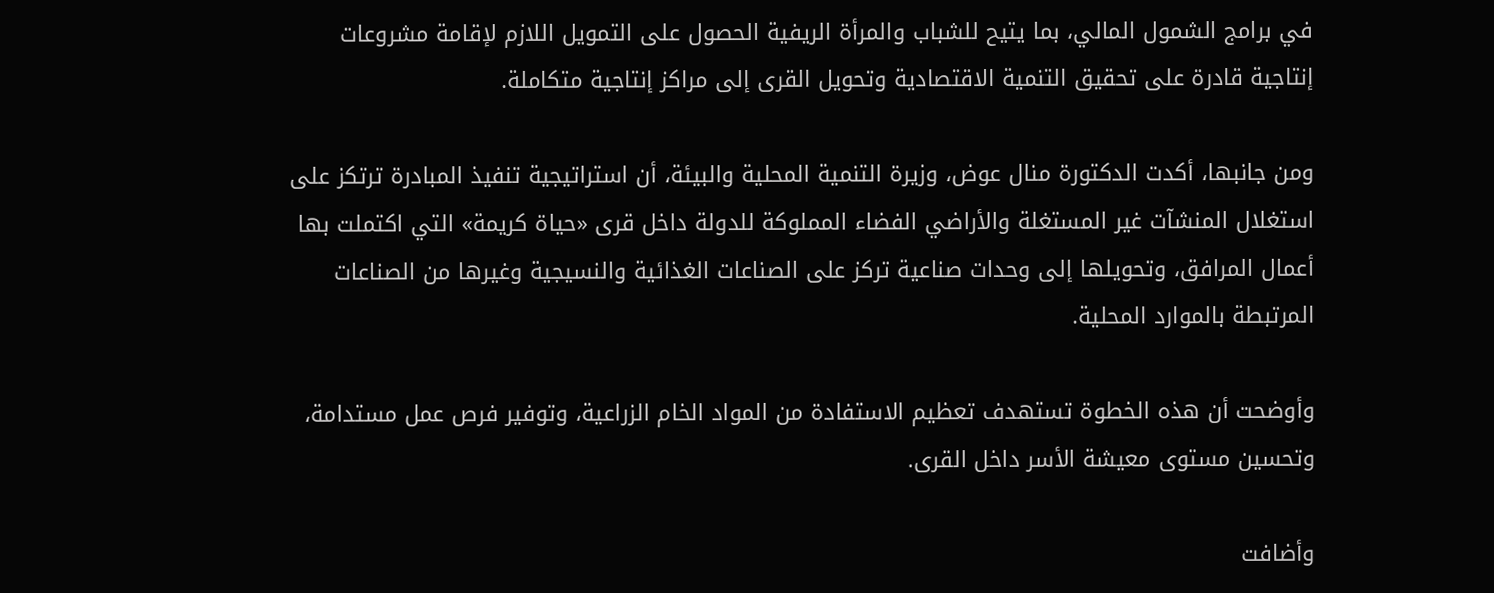في برامج الشمول المالي، بما يتيح للشباب والمرأة الريفية الحصول على التمويل اللازم لإقامة مشروعات إنتاجية قادرة على تحقيق التنمية الاقتصادية وتحويل القرى إلى مراكز إنتاجية متكاملة.

ومن جانبها، أكدت الدكتورة منال عوض، وزيرة التنمية المحلية والبيئة، أن استراتيجية تنفيذ المبادرة ترتكز على استغلال المنشآت غير المستغلة والأراضي الفضاء المملوكة للدولة داخل قرى «حياة كريمة» التي اكتملت بها أعمال المرافق، وتحويلها إلى وحدات صناعية تركز على الصناعات الغذائية والنسيجية وغيرها من الصناعات المرتبطة بالموارد المحلية.

وأوضحت أن هذه الخطوة تستهدف تعظيم الاستفادة من المواد الخام الزراعية، وتوفير فرص عمل مستدامة، وتحسين مستوى معيشة الأسر داخل القرى.

وأضافت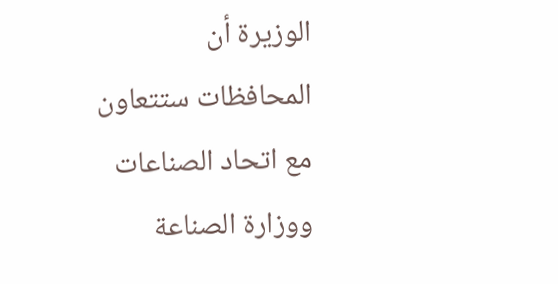الوزيرة أن المحافظات ستتعاون مع اتحاد الصناعات ووزارة الصناعة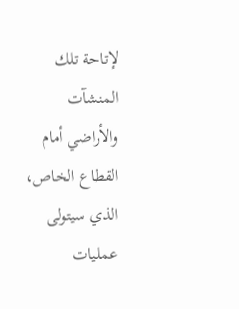لإتاحة تلك المنشآت والأراضي أمام القطاع الخاص، الذي سيتولى عمليات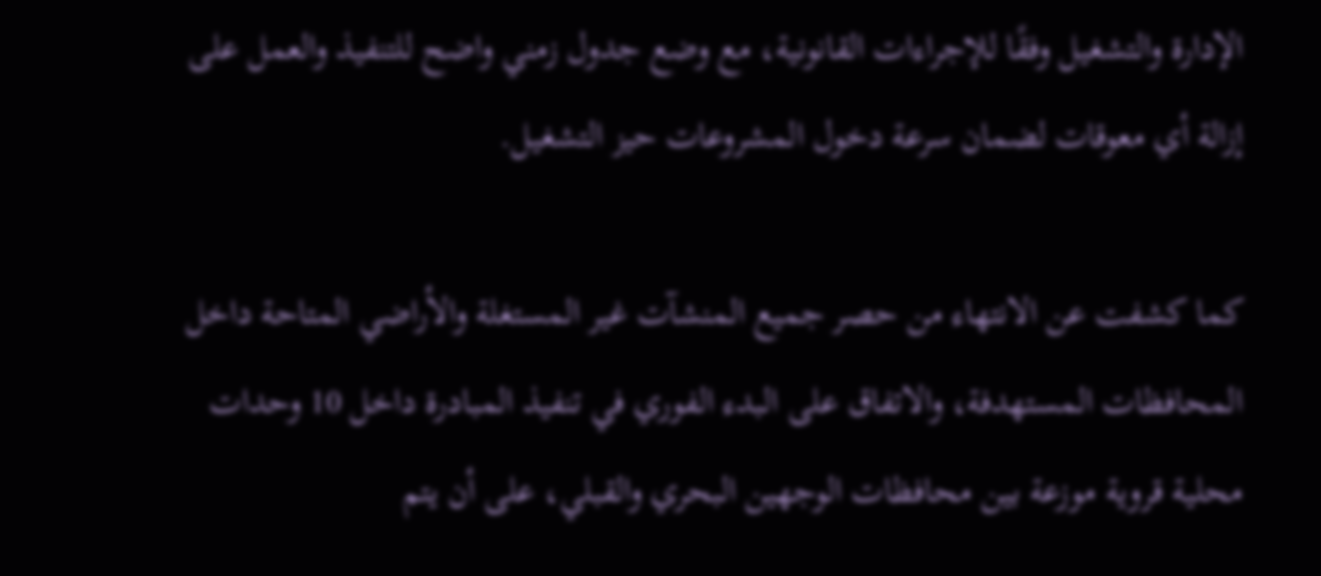الإدارة والتشغيل وفقًا للإجراءات القانونية، مع وضع جدول زمني واضح للتنفيذ والعمل على إزالة أي معوقات لضمان سرعة دخول المشروعات حيز التشغيل.

كما كشفت عن الانتهاء من حصر جميع المنشآت غير المستغلة والأراضي المتاحة داخل المحافظات المستهدفة، والاتفاق على البدء الفوري في تنفيذ المبادرة داخل 10 وحدات محلية قروية موزعة بين محافظات الوجهين البحري والقبلي، على أن يتم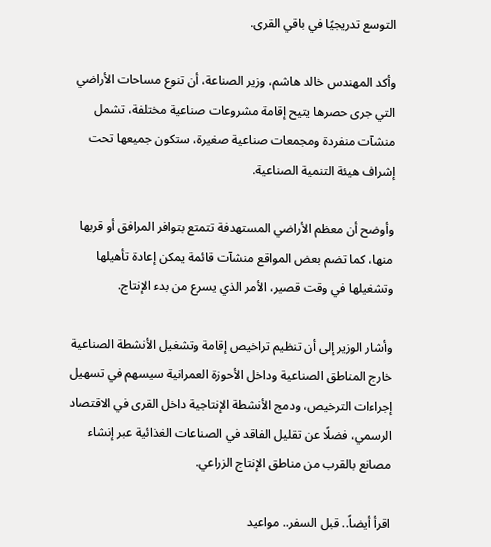التوسع تدريجيًا في باقي القرى.

وأكد المهندس خالد هاشم، وزير الصناعة، أن تنوع مساحات الأراضي التي جرى حصرها يتيح إقامة مشروعات صناعية مختلفة، تشمل منشآت منفردة ومجمعات صناعية صغيرة، ستكون جميعها تحت إشراف هيئة التنمية الصناعية.

وأوضح أن معظم الأراضي المستهدفة تتمتع بتوافر المرافق أو قربها منها، كما تضم بعض المواقع منشآت قائمة يمكن إعادة تأهيلها وتشغيلها في وقت قصير، الأمر الذي يسرع من بدء الإنتاج.

وأشار الوزير إلى أن تنظيم تراخيص إقامة وتشغيل الأنشطة الصناعية خارج المناطق الصناعية وداخل الأحوزة العمرانية سيسهم في تسهيل إجراءات الترخيص، ودمج الأنشطة الإنتاجية داخل القرى في الاقتصاد الرسمي، فضلًا عن تقليل الفاقد في الصناعات الغذائية عبر إنشاء مصانع بالقرب من مناطق الإنتاج الزراعي.

اقرأ أيضاً.. قبل السفر.. مواعيد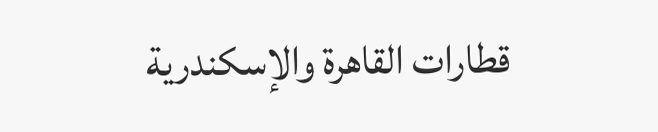قطارات القاهرة والإسكندرية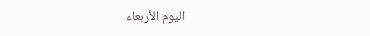اليوم الأربعاء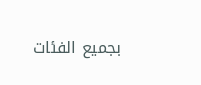بجميع الفئات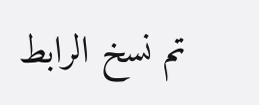تم نسخ الرابط